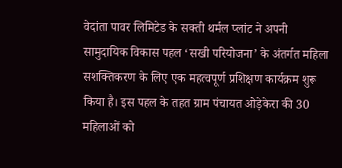वेदांता पावर लिमिटेड के सक्ती थर्मल प्लांट ने अपनी सामुदायिक विकास पहल ‘सखी परियोजना’ के अंतर्गत महिला सशक्तिकरण के लिए एक महत्वपूर्ण प्रशिक्षण कार्यक्रम शुरू किया है। इस पहल के तहत ग्राम पंचायत ओड़ेकेरा की 30 महिलाओं को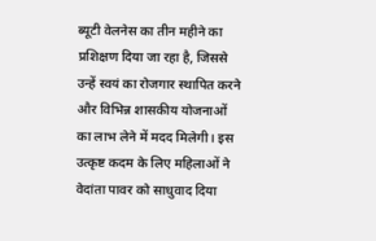ब्यूटी वेलनेस का तीन महीने का प्रशिक्षण दिया जा रहा है, जिससे उन्हें स्वयं का रोजगार स्थापित करने और विभिन्न शासकीय योजनाओं का लाभ लेने में मदद मिलेगी। इस उत्कृष्ट कदम के लिए महिलाओं ने वेदांता पावर को साधुवाद दिया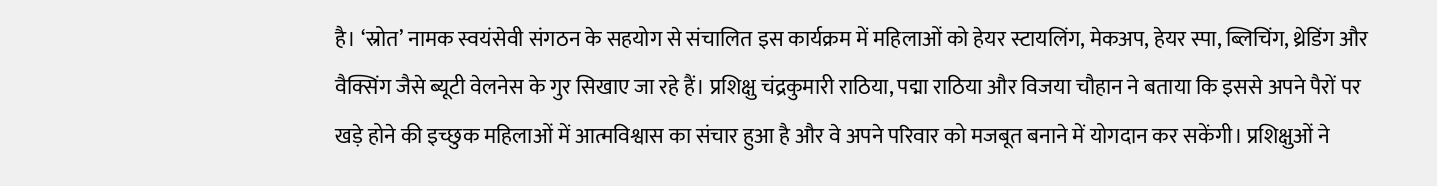है। ‘स्रोत’ नामक स्वयंसेवी संगठन के सहयोग से संचालित इस कार्यक्रम में महिलाओं को हेयर स्टायलिंग, मेकअप, हेयर स्पा, ब्लिचिंग, थ्रेडिंग और वैक्सिंग जैसे ब्यूटी वेलनेस के गुर सिखाए जा रहे हैं। प्रशिक्षु चंद्रकुमारी राठिया, पद्मा राठिया और विजया चौहान ने बताया कि इससे अपने पैरों पर खड़े होने की इच्छुक महिलाओं में आत्मविश्वास का संचार हुआ है और वे अपने परिवार को मजबूत बनाने में योगदान कर सकेंगी। प्रशिक्षुओं ने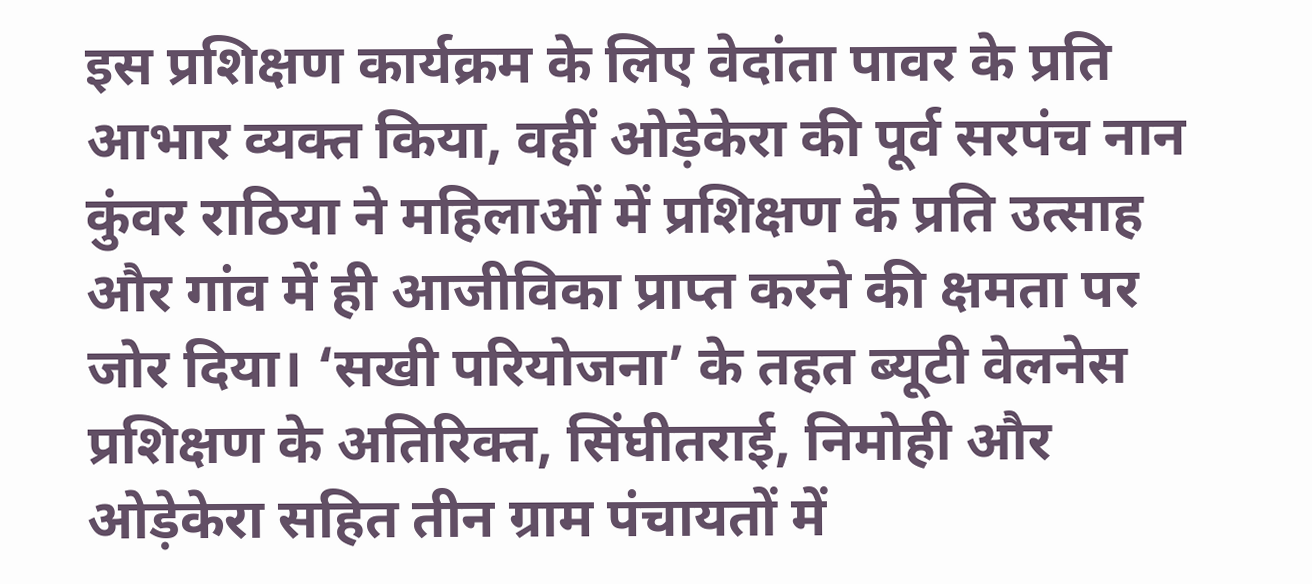इस प्रशिक्षण कार्यक्रम के लिए वेदांता पावर के प्रति आभार व्यक्त किया, वहीं ओड़ेकेरा की पूर्व सरपंच नान कुंवर राठिया ने महिलाओं में प्रशिक्षण के प्रति उत्साह और गांव में ही आजीविका प्राप्त करने की क्षमता पर जोर दिया। ‘सखी परियोजना’ के तहत ब्यूटी वेलनेस प्रशिक्षण के अतिरिक्त, सिंघीतराई, निमोही और ओड़ेकेरा सहित तीन ग्राम पंचायतों में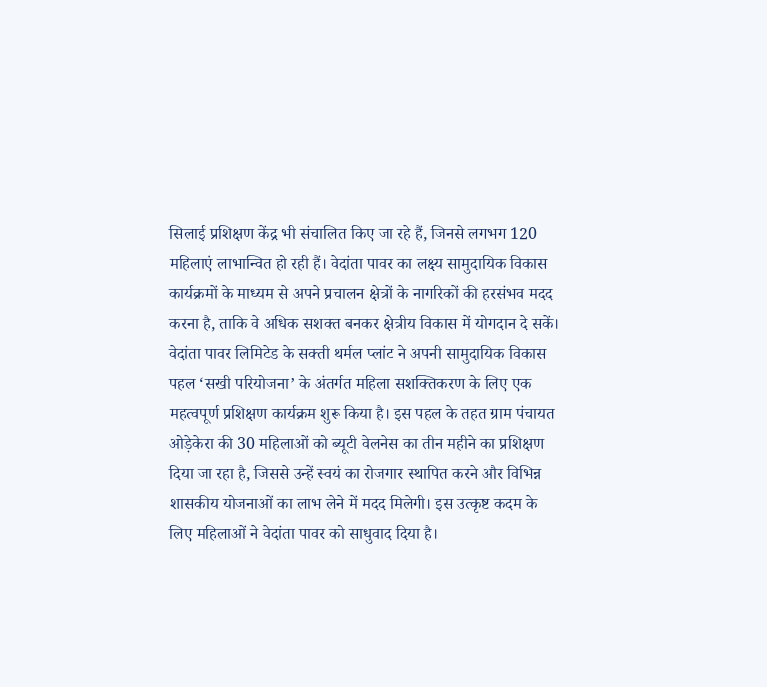सिलाई प्रशिक्षण केंद्र भी संचालित किए जा रहे हैं, जिनसे लगभग 120 महिलाएं लाभान्वित हो रही हैं। वेदांता पावर का लक्ष्य सामुदायिक विकास कार्यक्रमों के माध्यम से अपने प्रचालन क्षेत्रों के नागरिकों की हरसंभव मदद करना है, ताकि वे अधिक सशक्त बनकर क्षेत्रीय विकास में योगदान दे सकें।
वेदांता पावर लिमिटेड के सक्ती थर्मल प्लांट ने अपनी सामुदायिक विकास पहल ‘सखी परियोजना’ के अंतर्गत महिला सशक्तिकरण के लिए एक महत्वपूर्ण प्रशिक्षण कार्यक्रम शुरू किया है। इस पहल के तहत ग्राम पंचायत ओड़ेकेरा की 30 महिलाओं को ब्यूटी वेलनेस का तीन महीने का प्रशिक्षण दिया जा रहा है, जिससे उन्हें स्वयं का रोजगार स्थापित करने और विभिन्न शासकीय योजनाओं का लाभ लेने में मदद मिलेगी। इस उत्कृष्ट कदम के लिए महिलाओं ने वेदांता पावर को साधुवाद दिया है।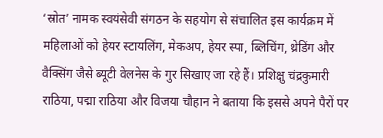‘स्रोत’ नामक स्वयंसेवी संगठन के सहयोग से संचालित इस कार्यक्रम में महिलाओं को हेयर स्टायलिंग, मेकअप, हेयर स्पा, ब्लिचिंग, थ्रेडिंग और वैक्सिंग जैसे ब्यूटी वेलनेस के गुर सिखाए जा रहे हैं। प्रशिक्षु चंद्रकुमारी राठिया, पद्मा राठिया और विजया चौहान ने बताया कि इससे अपने पैरों पर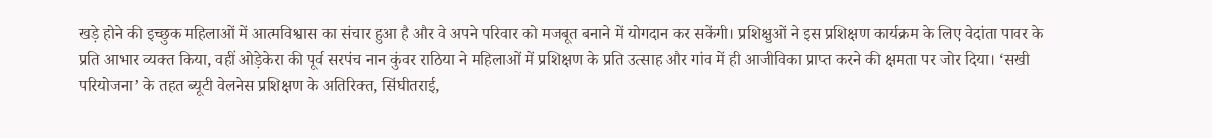खड़े होने की इच्छुक महिलाओं में आत्मविश्वास का संचार हुआ है और वे अपने परिवार को मजबूत बनाने में योगदान कर सकेंगी। प्रशिक्षुओं ने इस प्रशिक्षण कार्यक्रम के लिए वेदांता पावर के प्रति आभार व्यक्त किया, वहीं ओड़ेकेरा की पूर्व सरपंच नान कुंवर राठिया ने महिलाओं में प्रशिक्षण के प्रति उत्साह और गांव में ही आजीविका प्राप्त करने की क्षमता पर जोर दिया। ‘सखी परियोजना’ के तहत ब्यूटी वेलनेस प्रशिक्षण के अतिरिक्त, सिंघीतराई,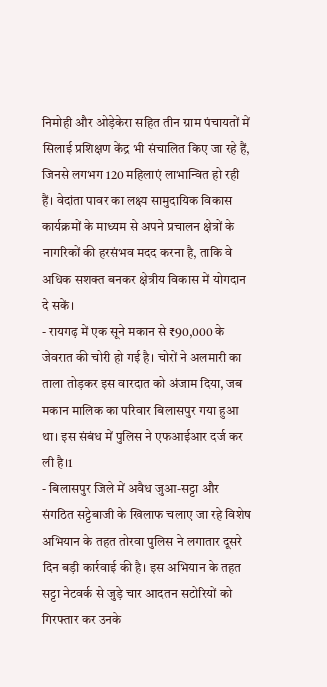निमोही और ओड़ेकेरा सहित तीन ग्राम पंचायतों में सिलाई प्रशिक्षण केंद्र भी संचालित किए जा रहे हैं, जिनसे लगभग 120 महिलाएं लाभान्वित हो रही हैं। वेदांता पावर का लक्ष्य सामुदायिक विकास कार्यक्रमों के माध्यम से अपने प्रचालन क्षेत्रों के नागरिकों की हरसंभव मदद करना है, ताकि वे अधिक सशक्त बनकर क्षेत्रीय विकास में योगदान दे सकें।
- रायगढ़ में एक सूने मकान से ₹90,000 के जेवरात की चोरी हो गई है। चोरों ने अलमारी का ताला तोड़कर इस वारदात को अंजाम दिया, जब मकान मालिक का परिवार बिलासपुर गया हुआ था। इस संबंध में पुलिस ने एफआईआर दर्ज कर ली है।1
- बिलासपुर जिले में अवैध जुआ-सट्टा और संगठित सट्टेबाजी के खिलाफ चलाए जा रहे विशेष अभियान के तहत तोरवा पुलिस ने लगातार दूसरे दिन बड़ी कार्रवाई की है। इस अभियान के तहत सट्टा नेटवर्क से जुड़े चार आदतन सटोरियों को गिरफ्तार कर उनके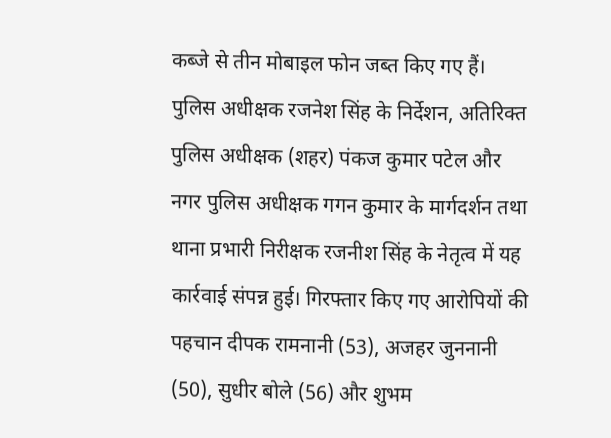कब्जे से तीन मोबाइल फोन जब्त किए गए हैं। पुलिस अधीक्षक रजनेश सिंह के निर्देशन, अतिरिक्त पुलिस अधीक्षक (शहर) पंकज कुमार पटेल और नगर पुलिस अधीक्षक गगन कुमार के मार्गदर्शन तथा थाना प्रभारी निरीक्षक रजनीश सिंह के नेतृत्व में यह कार्रवाई संपन्न हुई। गिरफ्तार किए गए आरोपियों की पहचान दीपक रामनानी (53), अजहर जुननानी (50), सुधीर बोले (56) और शुभम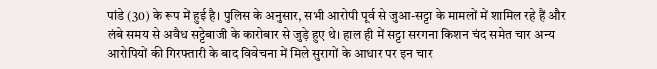पांडे (30) के रूप में हुई है। पुलिस के अनुसार, सभी आरोपी पूर्व से जुआ-सट्टा के मामलों में शामिल रहे हैं और लंबे समय से अवैध सट्टेबाजी के कारोबार से जुड़े हुए थे। हाल ही में सट्टा सरगना किशन चंद समेत चार अन्य आरोपियों की गिरफ्तारी के बाद विवेचना में मिले सुरागों के आधार पर इन चार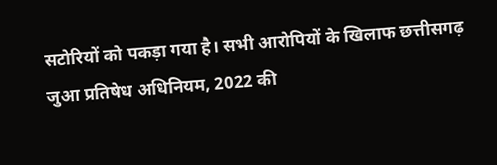सटोरियों को पकड़ा गया है। सभी आरोपियों के खिलाफ छत्तीसगढ़ जुआ प्रतिषेध अधिनियम, 2022 की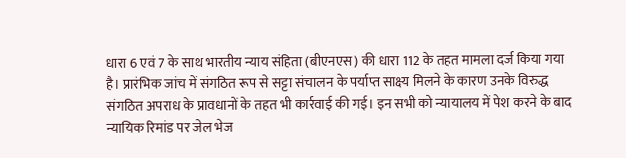धारा 6 एवं 7 के साथ भारतीय न्याय संहिता (बीएनएस) की धारा 112 के तहत मामला दर्ज किया गया है। प्रारंभिक जांच में संगठित रूप से सट्टा संचालन के पर्याप्त साक्ष्य मिलने के कारण उनके विरुद्ध संगठित अपराध के प्रावधानों के तहत भी कार्रवाई की गई। इन सभी को न्यायालय में पेश करने के बाद न्यायिक रिमांड पर जेल भेज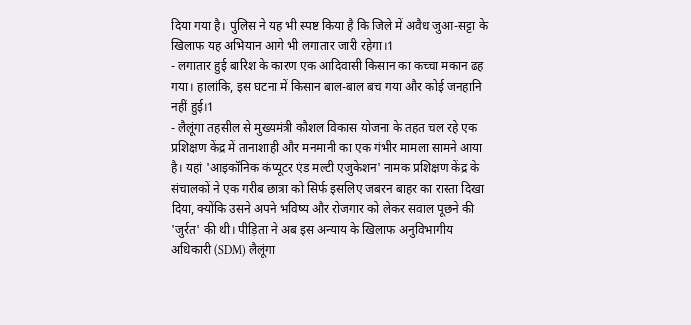दिया गया है। पुलिस ने यह भी स्पष्ट किया है कि जिले में अवैध जुआ-सट्टा के खिलाफ यह अभियान आगे भी लगातार जारी रहेगा।1
- लगातार हुई बारिश के कारण एक आदिवासी किसान का कच्चा मकान ढह गया। हालांकि, इस घटना में किसान बाल-बाल बच गया और कोई जनहानि नहीं हुई।1
- लैलूंगा तहसील से मुख्यमंत्री कौशल विकास योजना के तहत चल रहे एक प्रशिक्षण केंद्र में तानाशाही और मनमानी का एक गंभीर मामला सामने आया है। यहां 'आइकॉनिक कंप्यूटर एंड मल्टी एजुकेशन' नामक प्रशिक्षण केंद्र के संचालकों ने एक गरीब छात्रा को सिर्फ इसलिए जबरन बाहर का रास्ता दिखा दिया, क्योंकि उसने अपने भविष्य और रोजगार को लेकर सवाल पूछने की 'जुर्रत' की थी। पीड़िता ने अब इस अन्याय के खिलाफ अनुविभागीय अधिकारी (SDM) लैलूंगा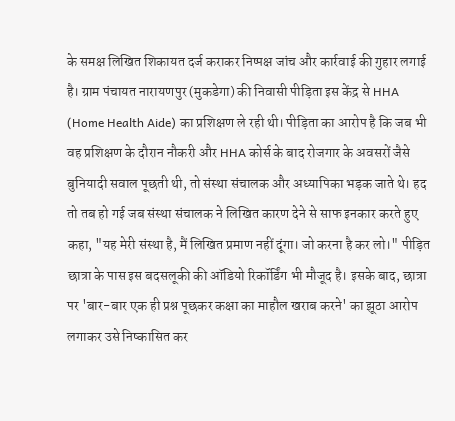के समक्ष लिखित शिकायत दर्ज कराकर निष्पक्ष जांच और कार्रवाई की गुहार लगाई है। ग्राम पंचायत नारायणपुर (मुकडेगा) की निवासी पीड़िता इस केंद्र से HHA (Home Health Aide) का प्रशिक्षण ले रही थी। पीड़िता का आरोप है कि जब भी वह प्रशिक्षण के दौरान नौकरी और HHA कोर्स के बाद रोजगार के अवसरों जैसे बुनियादी सवाल पूछती थी, तो संस्था संचालक और अध्यापिका भड़क जाते थे। हद तो तब हो गई जब संस्था संचालक ने लिखित कारण देने से साफ इनकार करते हुए कहा, "यह मेरी संस्था है, मैं लिखित प्रमाण नहीं दूंगा। जो करना है कर लो।" पीड़ित छात्रा के पास इस बदसलूकी की ऑडियो रिकॉर्डिंग भी मौजूद है। इसके बाद, छात्रा पर 'बार-बार एक ही प्रश्न पूछकर कक्षा का माहौल खराब करने' का झूठा आरोप लगाकर उसे निष्कासित कर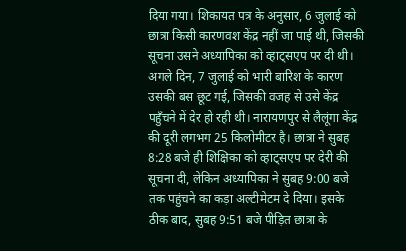दिया गया। शिकायत पत्र के अनुसार, 6 जुलाई को छात्रा किसी कारणवश केंद्र नहीं जा पाई थी, जिसकी सूचना उसने अध्यापिका को व्हाट्सएप पर दी थी। अगले दिन, 7 जुलाई को भारी बारिश के कारण उसकी बस छूट गई, जिसकी वजह से उसे केंद्र पहुँचने में देर हो रही थी। नारायणपुर से लैलूंगा केंद्र की दूरी लगभग 25 किलोमीटर है। छात्रा ने सुबह 8:28 बजे ही शिक्षिका को व्हाट्सएप पर देरी की सूचना दी, लेकिन अध्यापिका ने सुबह 9:00 बजे तक पहुंचने का कड़ा अल्टीमेटम दे दिया। इसके ठीक बाद, सुबह 9:51 बजे पीड़ित छात्रा के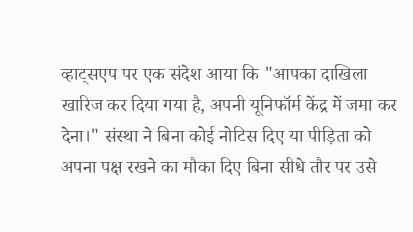व्हाट्सएप पर एक संदेश आया कि "आपका दाखिला खारिज कर दिया गया है, अपनी यूनिफॉर्म केंद्र में जमा कर देना।" संस्था ने बिना कोई नोटिस दिए या पीड़िता को अपना पक्ष रखने का मौका दिए बिना सीधे तौर पर उसे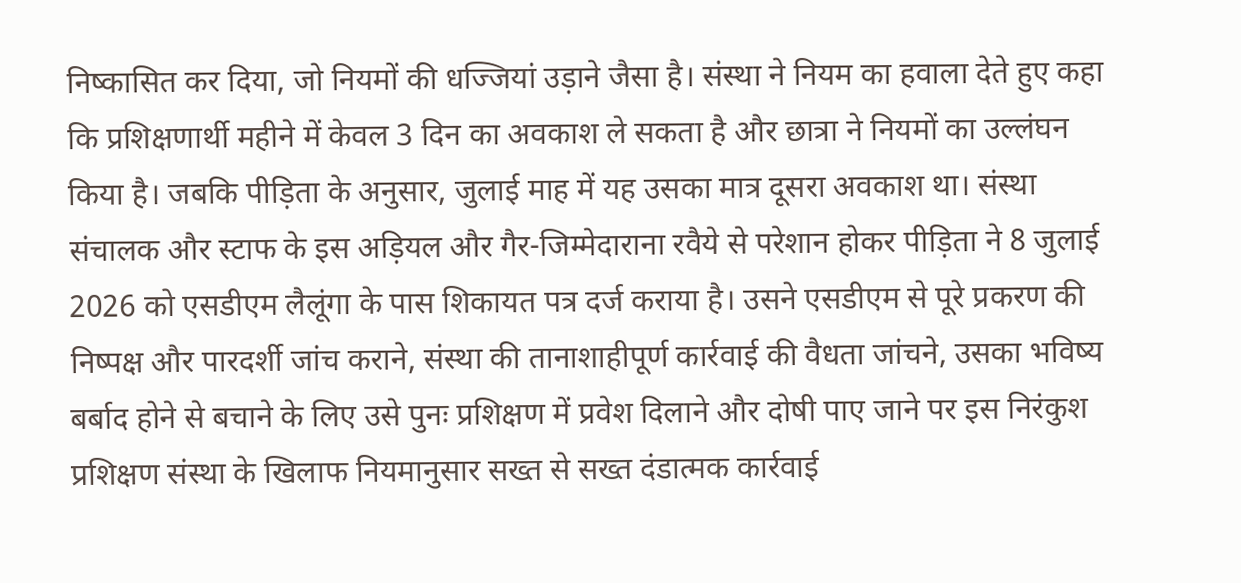निष्कासित कर दिया, जो नियमों की धज्जियां उड़ाने जैसा है। संस्था ने नियम का हवाला देते हुए कहा कि प्रशिक्षणार्थी महीने में केवल 3 दिन का अवकाश ले सकता है और छात्रा ने नियमों का उल्लंघन किया है। जबकि पीड़िता के अनुसार, जुलाई माह में यह उसका मात्र दूसरा अवकाश था। संस्था संचालक और स्टाफ के इस अड़ियल और गैर-जिम्मेदाराना रवैये से परेशान होकर पीड़िता ने 8 जुलाई 2026 को एसडीएम लैलूंगा के पास शिकायत पत्र दर्ज कराया है। उसने एसडीएम से पूरे प्रकरण की निष्पक्ष और पारदर्शी जांच कराने, संस्था की तानाशाहीपूर्ण कार्रवाई की वैधता जांचने, उसका भविष्य बर्बाद होने से बचाने के लिए उसे पुनः प्रशिक्षण में प्रवेश दिलाने और दोषी पाए जाने पर इस निरंकुश प्रशिक्षण संस्था के खिलाफ नियमानुसार सख्त से सख्त दंडात्मक कार्रवाई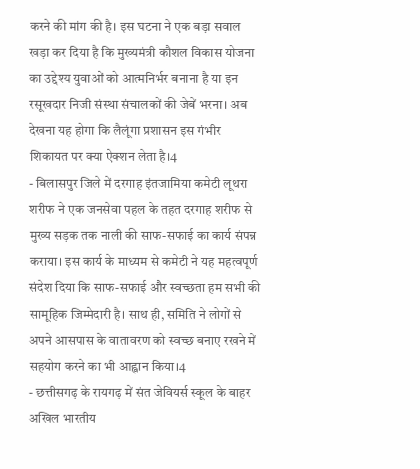करने की मांग की है। इस घटना ने एक बड़ा सवाल खड़ा कर दिया है कि मुख्यमंत्री कौशल विकास योजना का उद्देश्य युवाओं को आत्मनिर्भर बनाना है या इन रसूखदार निजी संस्था संचालकों की जेबें भरना। अब देखना यह होगा कि लैलूंगा प्रशासन इस गंभीर शिकायत पर क्या ऐक्शन लेता है।4
- बिलासपुर जिले में दरगाह इंतजामिया कमेटी लूथरा शरीफ ने एक जनसेवा पहल के तहत दरगाह शरीफ से मुख्य सड़क तक नाली की साफ-सफाई का कार्य संपन्न कराया। इस कार्य के माध्यम से कमेटी ने यह महत्वपूर्ण संदेश दिया कि साफ-सफाई और स्वच्छता हम सभी की सामूहिक जिम्मेदारी है। साथ ही, समिति ने लोगों से अपने आसपास के वातावरण को स्वच्छ बनाए रखने में सहयोग करने का भी आह्वान किया।4
- छत्तीसगढ़ के रायगढ़ में संत जेवियर्स स्कूल के बाहर अखिल भारतीय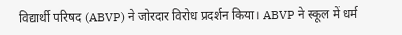विद्यार्थी परिषद (ABVP) ने जोरदार विरोध प्रदर्शन किया। ABVP ने स्कूल में धर्म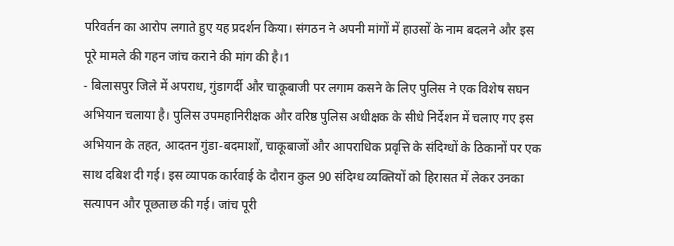परिवर्तन का आरोप लगाते हुए यह प्रदर्शन किया। संगठन ने अपनी मांगों में हाउसों के नाम बदलने और इस पूरे मामले की गहन जांच कराने की मांग की है।1
- बिलासपुर जिले में अपराध, गुंडागर्दी और चाकूबाजी पर लगाम कसने के लिए पुलिस ने एक विशेष सघन अभियान चलाया है। पुलिस उपमहानिरीक्षक और वरिष्ठ पुलिस अधीक्षक के सीधे निर्देशन में चलाए गए इस अभियान के तहत, आदतन गुंडा-बदमाशों, चाकूबाजों और आपराधिक प्रवृत्ति के संदिग्धों के ठिकानों पर एक साथ दबिश दी गई। इस व्यापक कार्रवाई के दौरान कुल 90 संदिग्ध व्यक्तियों को हिरासत में लेकर उनका सत्यापन और पूछताछ की गई। जांच पूरी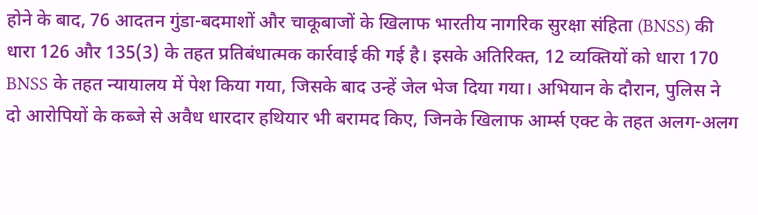होने के बाद, 76 आदतन गुंडा-बदमाशों और चाकूबाजों के खिलाफ भारतीय नागरिक सुरक्षा संहिता (BNSS) की धारा 126 और 135(3) के तहत प्रतिबंधात्मक कार्रवाई की गई है। इसके अतिरिक्त, 12 व्यक्तियों को धारा 170 BNSS के तहत न्यायालय में पेश किया गया, जिसके बाद उन्हें जेल भेज दिया गया। अभियान के दौरान, पुलिस ने दो आरोपियों के कब्जे से अवैध धारदार हथियार भी बरामद किए, जिनके खिलाफ आर्म्स एक्ट के तहत अलग-अलग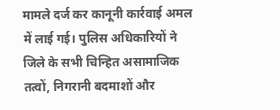मामले दर्ज कर कानूनी कार्रवाई अमल में लाई गई। पुलिस अधिकारियों ने जिले के सभी चिन्हित असामाजिक तत्वों, निगरानी बदमाशों और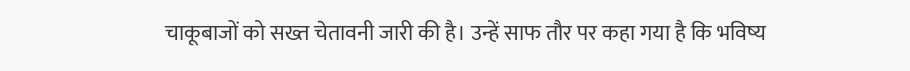चाकूबाजों को सख्त चेतावनी जारी की है। उन्हें साफ तौर पर कहा गया है कि भविष्य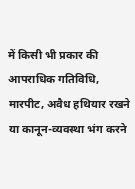में किसी भी प्रकार की आपराधिक गतिविधि, मारपीट, अवैध हथियार रखने या कानून-व्यवस्था भंग करने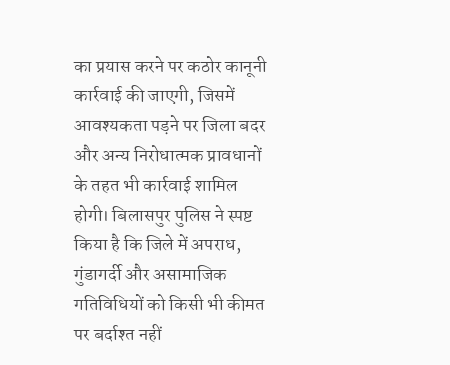का प्रयास करने पर कठोर कानूनी कार्रवाई की जाएगी, जिसमें आवश्यकता पड़ने पर जिला बदर और अन्य निरोधात्मक प्रावधानों के तहत भी कार्रवाई शामिल होगी। बिलासपुर पुलिस ने स्पष्ट किया है कि जिले में अपराध, गुंडागर्दी और असामाजिक गतिविधियों को किसी भी कीमत पर बर्दाश्त नहीं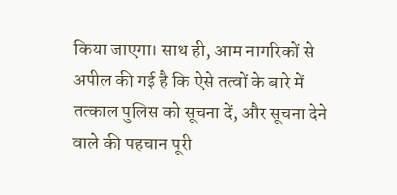किया जाएगा। साथ ही, आम नागरिकों से अपील की गई है कि ऐसे तत्वों के बारे में तत्काल पुलिस को सूचना दें, और सूचना देने वाले की पहचान पूरी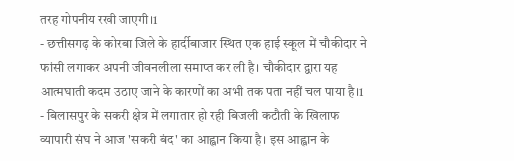तरह गोपनीय रखी जाएगी।1
- छत्तीसगढ़ के कोरबा जिले के हार्दीबाजार स्थित एक हाई स्कूल में चौकीदार ने फांसी लगाकर अपनी जीवनलीला समाप्त कर ली है। चौकीदार द्वारा यह आत्मघाती कदम उठाए जाने के कारणों का अभी तक पता नहीं चल पाया है।1
- बिलासपुर के सकरी क्षेत्र में लगातार हो रही बिजली कटौती के खिलाफ व्यापारी संघ ने आज 'सकरी बंद' का आह्वान किया है। इस आह्वान के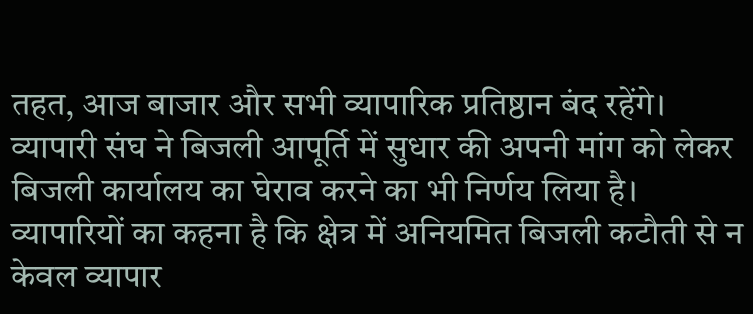तहत, आज बाजार और सभी व्यापारिक प्रतिष्ठान बंद रहेंगे। व्यापारी संघ ने बिजली आपूर्ति में सुधार की अपनी मांग को लेकर बिजली कार्यालय का घेराव करने का भी निर्णय लिया है। व्यापारियों का कहना है कि क्षेत्र में अनियमित बिजली कटौती से न केवल व्यापार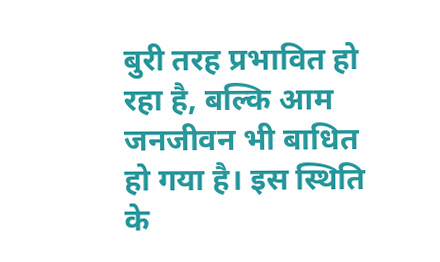बुरी तरह प्रभावित हो रहा है, बल्कि आम जनजीवन भी बाधित हो गया है। इस स्थिति के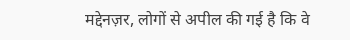मद्देनज़र, लोगों से अपील की गई है कि वे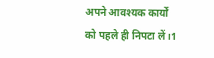अपने आवश्यक कार्यों को पहले ही निपटा लें।1